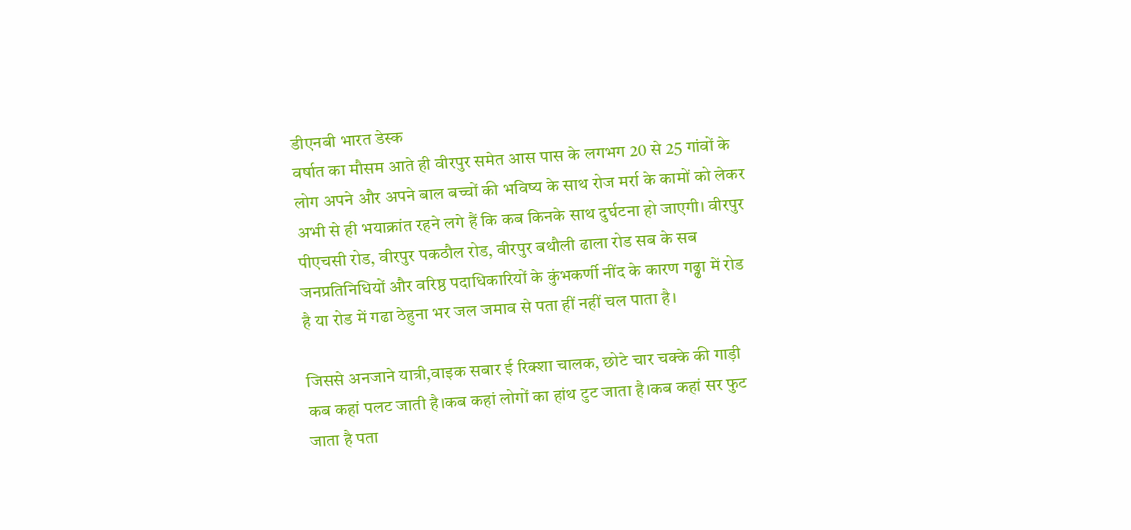डीएनबी भारत डेस्क
वर्षात का मौसम आते ही वीरपुर समेत आस पास के लगभग 20 से 25 गांवों के लोग अपने और अपने बाल बच्चों की भविष्य के साथ रोज मर्रा के कामों को लेकर अभी से ही भयाक्रांत रहने लगे हैं कि कब किनके साथ दुर्घटना हो जाएगी। वीरपुर पीएचसी रोड, वीरपुर पकठौल रोड, वीरपुर बथौली ढाला रोड सब के सब जनप्रतिनिधियों और वरिष्ठ पदाधिकारियों के कुंभकर्णी नींद के कारण गढ्ढा में रोड है या रोड में गढा ठेहुना भर जल जमाव से पता हीं नहीं चल पाता है।

जिससे अनजाने यात्री,वाइक सबार ई रिक्शा चालक, छोटे चार चक्के की गाड़ी कब कहां पलट जाती है।कब कहां लोगों का हांथ टुट जाता है।कब कहां सर फुट जाता है पता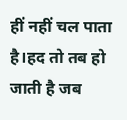हीं नहीं चल पाता है।हद तो तब हो जाती है जब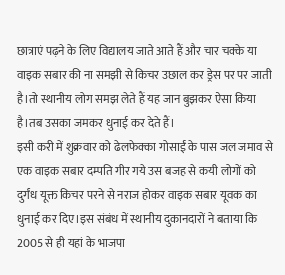छात्राएं पढ़ने के लिए विद्यालय जाते आते हैं और चार चक्के या वाइक सबार की ना समझी से किचर उछाल कर ड्रेस पर पर जाती है।तो स्थानीय लोग समझ लेते हैं यह जान बुझकर ऐसा किया है।तब उसका जमकर धुनाई कर देते हैं।
इसी करी में शुक्रवार को ढेलफेक्का गोसाईं के पास जल जमाव से एक वाइक सबार दम्पति गीर गये उस बजह से कयी लोगों को दुर्गंध यूक्त किचर परने से नराज होकर वाइक सबार यूवक का धुनाई कर दिए।इस संबंध में स्थानीय दुकानदारों ने बताया कि 2005 से ही यहां के भाजपा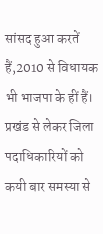सांसद हुआ करतें हैं,2010 से विधायक भी भाजपा के हीं हैं। प्रखंड से लेकर जिला पदाधिकारियों को कयी बार समस्या से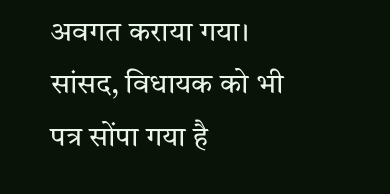अवगत कराया गया। सांसद, विधायक को भी पत्र सोंपा गया है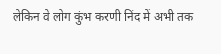लेकिन वे लोग कुंभ करणी निंद में अभी तक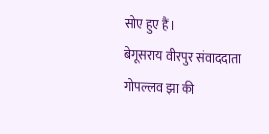सोए हुए हैं।
बेगूसराय वीरपुर संवाददाता गोपल्लव झा की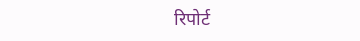रिपोर्ट